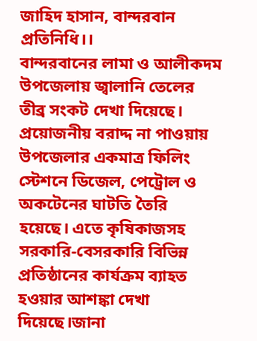জাহিদ হাসান, বান্দরবান প্রতিনিধি।।
বান্দরবানের লামা ও আলীকদম উপজেলায় জ্বালানি তেলের তীব্র সংকট দেখা দিয়েছে। প্রয়োজনীয় বরাদ্দ না পাওয়ায় উপজেলার একমাত্র ফিলিং স্টেশনে ডিজেল, পেট্রোল ও অকটেনের ঘাটতি তৈরি হয়েছে। এতে কৃষিকাজসহ সরকারি-বেসরকারি বিভিন্ন প্রতিষ্ঠানের কার্যক্রম ব্যাহত হওয়ার আশঙ্কা দেখা দিয়েছে।জানা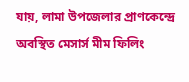যায়, লামা উপজেলার প্রাণকেন্দ্রে অবস্থিত মেসার্স মীম ফিলিং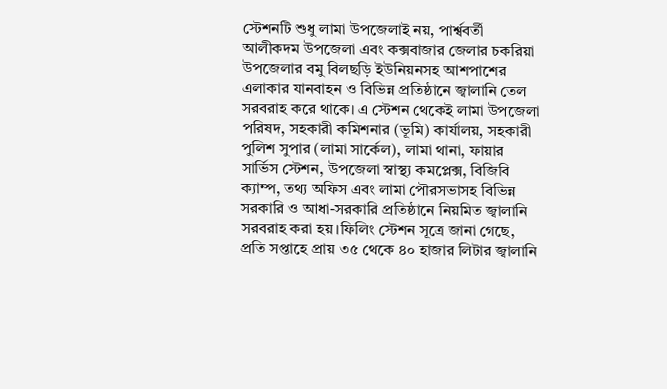স্টেশনটি শুধু লামা উপজেলাই নয়, পার্শ্ববর্তী আলীকদম উপজেলা এবং কক্সবাজার জেলার চকরিয়া উপজেলার বমু বিলছড়ি ইউনিয়নসহ আশপাশের এলাকার যানবাহন ও বিভিন্ন প্রতিষ্ঠানে জ্বালানি তেল সরবরাহ করে থাকে। এ স্টেশন থেকেই লামা উপজেলা পরিষদ, সহকারী কমিশনার (ভূমি) কার্যালয়, সহকারী পুলিশ সুপার (লামা সার্কেল), লামা থানা, ফায়ার সার্ভিস স্টেশন, উপজেলা স্বাস্থ্য কমপ্লেক্স, বিজিবি ক্যাম্প, তথ্য অফিস এবং লামা পৌরসভাসহ বিভিন্ন সরকারি ও আধা-সরকারি প্রতিষ্ঠানে নিয়মিত জ্বালানি সরবরাহ করা হয়।ফিলিং স্টেশন সূত্রে জানা গেছে, প্রতি সপ্তাহে প্রায় ৩৫ থেকে ৪০ হাজার লিটার জ্বালানি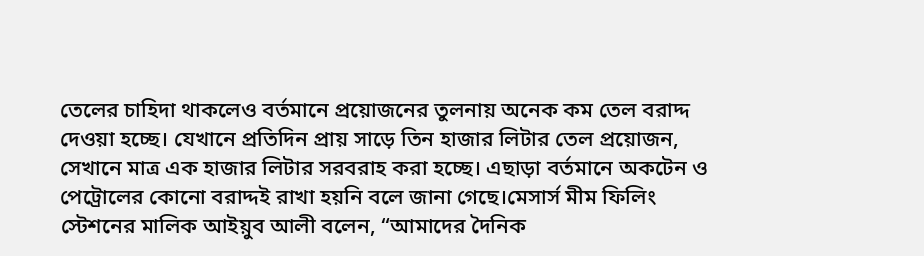তেলের চাহিদা থাকলেও বর্তমানে প্রয়োজনের তুলনায় অনেক কম তেল বরাদ্দ দেওয়া হচ্ছে। যেখানে প্রতিদিন প্রায় সাড়ে তিন হাজার লিটার তেল প্রয়োজন, সেখানে মাত্র এক হাজার লিটার সরবরাহ করা হচ্ছে। এছাড়া বর্তমানে অকটেন ও পেট্রোলের কোনো বরাদ্দই রাখা হয়নি বলে জানা গেছে।মেসার্স মীম ফিলিং স্টেশনের মালিক আইয়ুব আলী বলেন, “আমাদের দৈনিক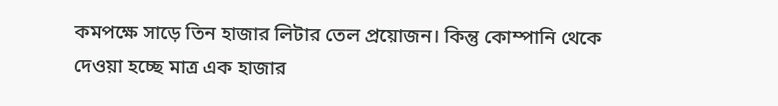কমপক্ষে সাড়ে তিন হাজার লিটার তেল প্রয়োজন। কিন্তু কোম্পানি থেকে দেওয়া হচ্ছে মাত্র এক হাজার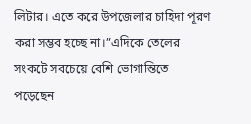লিটার। এতে করে উপজেলার চাহিদা পূরণ করা সম্ভব হচ্ছে না।”এদিকে তেলের সংকটে সবচেয়ে বেশি ভোগান্তিতে পড়েছেন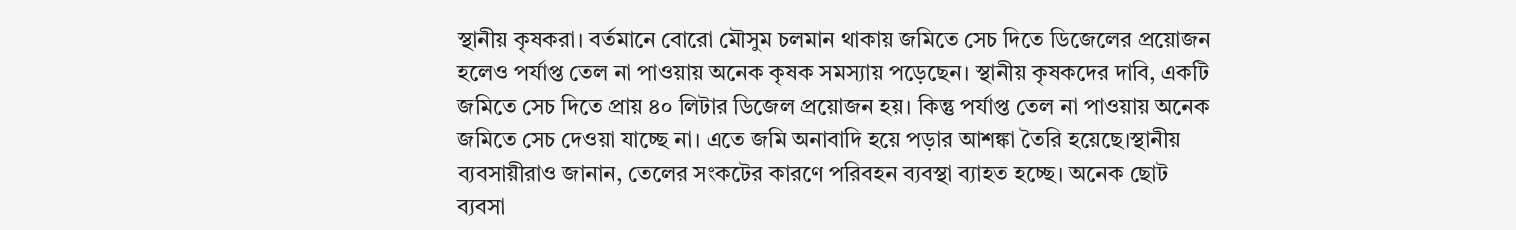স্থানীয় কৃষকরা। বর্তমানে বোরো মৌসুম চলমান থাকায় জমিতে সেচ দিতে ডিজেলের প্রয়োজন হলেও পর্যাপ্ত তেল না পাওয়ায় অনেক কৃষক সমস্যায় পড়েছেন। স্থানীয় কৃষকদের দাবি, একটি জমিতে সেচ দিতে প্রায় ৪০ লিটার ডিজেল প্রয়োজন হয়। কিন্তু পর্যাপ্ত তেল না পাওয়ায় অনেক জমিতে সেচ দেওয়া যাচ্ছে না। এতে জমি অনাবাদি হয়ে পড়ার আশঙ্কা তৈরি হয়েছে।স্থানীয় ব্যবসায়ীরাও জানান, তেলের সংকটের কারণে পরিবহন ব্যবস্থা ব্যাহত হচ্ছে। অনেক ছোট ব্যবসা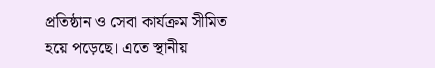প্রতিষ্ঠান ও সেবা কার্যক্রম সীমিত হয়ে পড়েছে। এতে স্থানীয়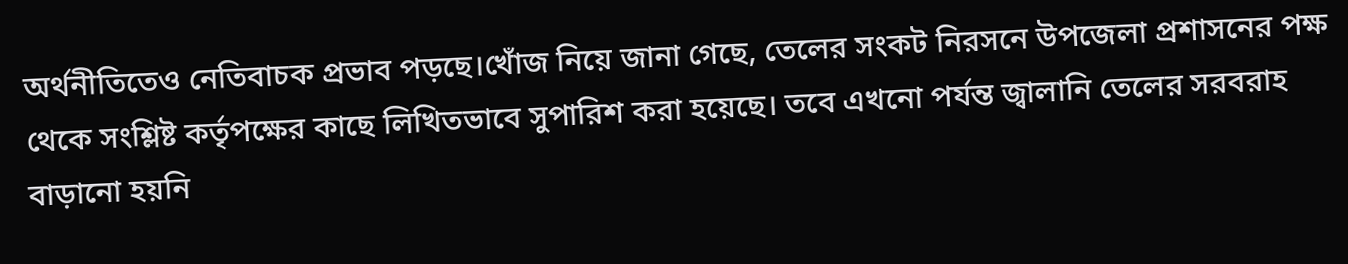অর্থনীতিতেও নেতিবাচক প্রভাব পড়ছে।খোঁজ নিয়ে জানা গেছে, তেলের সংকট নিরসনে উপজেলা প্রশাসনের পক্ষ থেকে সংশ্লিষ্ট কর্তৃপক্ষের কাছে লিখিতভাবে সুপারিশ করা হয়েছে। তবে এখনো পর্যন্ত জ্বালানি তেলের সরবরাহ বাড়ানো হয়নি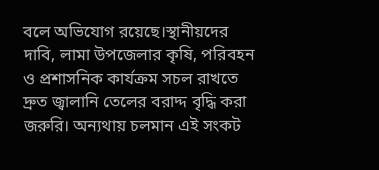বলে অভিযোগ রয়েছে।স্থানীয়দের দাবি, লামা উপজেলার কৃষি, পরিবহন ও প্রশাসনিক কার্যক্রম সচল রাখতে দ্রুত জ্বালানি তেলের বরাদ্দ বৃদ্ধি করা জরুরি। অন্যথায় চলমান এই সংকট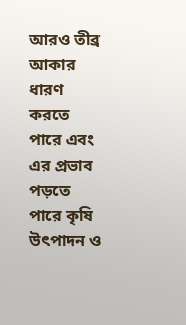আরও তীব্র আকার ধারণ করতে পারে এবং এর প্রভাব পড়তে পারে কৃষি উৎপাদন ও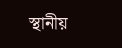স্থানীয়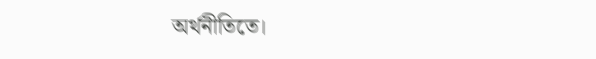অর্থনীতিতে।